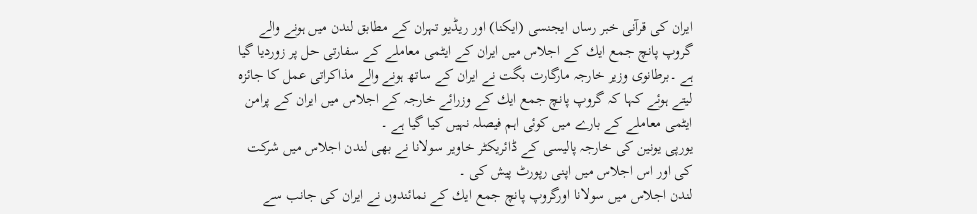ايران كی قرآنی خبر رساں ايجنسی (ايكنا) اور ریڈيو تہران كے مطابق لندن میں ہونے والے گروپ پانچ جمع ايك كے اجلاس میں ايران كے ایٹمی معاملے كے سفارتی حل پر زورديا گيا ہے ۔برطانوی وزير خارجہ مارگارت بگت نے ايران كے ساتھ ہونے والے مذاكراتی عمل كا جائزہ ليتے ہوئے كہا كہ گروپ پانچ جمع ايك كے وزرائے خارجہ كے اجلاس میں ايران كے پرامن ایٹمی معاملے كے بارے میں كوئی اہم فيصلہ نہیں كيا گيا ہے ۔
يورپی يونين كی خارجہ پاليسی كے ڈائريكٹر خاوير سولانا نے بھی لندن اجلاس میں شركت كی اور اس اجلاس میں اپنی رپورٹ پيش كی ۔
لندن اجلاس میں سولانا اورگروپ پانچ جمع ايك كے نمائندوں نے ايران كی جانب سے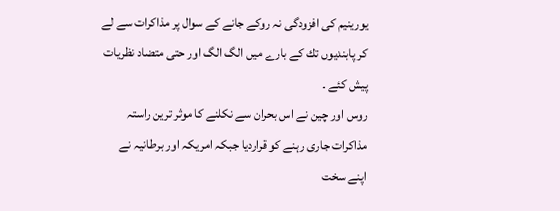يورينيم كی افزودگی نہ روكے جانے كے سوال پر مذاكرات سے لے كر پابنديوں تك كے بارے میں الگ الگ اور حتی متضاد نظريات پيش كئے ۔
روس اور چين نے اس بحران سے نكلنے كا موثر ترين راستہ مذاكرات جاری رہنے كو قرارديا جبكہ امريكہ اور برطانیہ نے اپنے سخت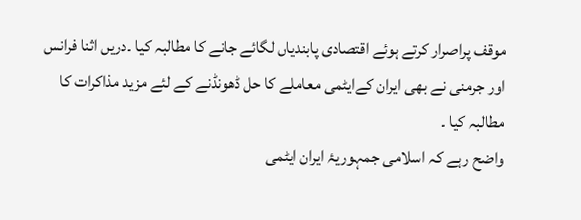موقف پراصرار كرتے ہوئے اقتصادی پابندياں لگائے جانے كا مطالبہ كيا ۔دریں اثنا فرانس اور جرمنی نے بھی ايران كےایٹمی معاملے كا حل ڈھونڈنے كے لئے مزيد مذاكرات كا مطالبہ كيا ۔
واضح رہے كہ اسلامی جمہوریۂ ايران ایٹمی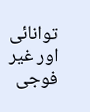توانائی اور غير فوجی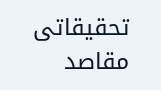تحقيقاتی مقاصد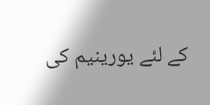كے لئے يورينيم كی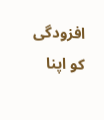افزودگی كو اپنا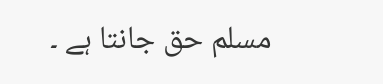مسلم حق جانتا ہے ۔